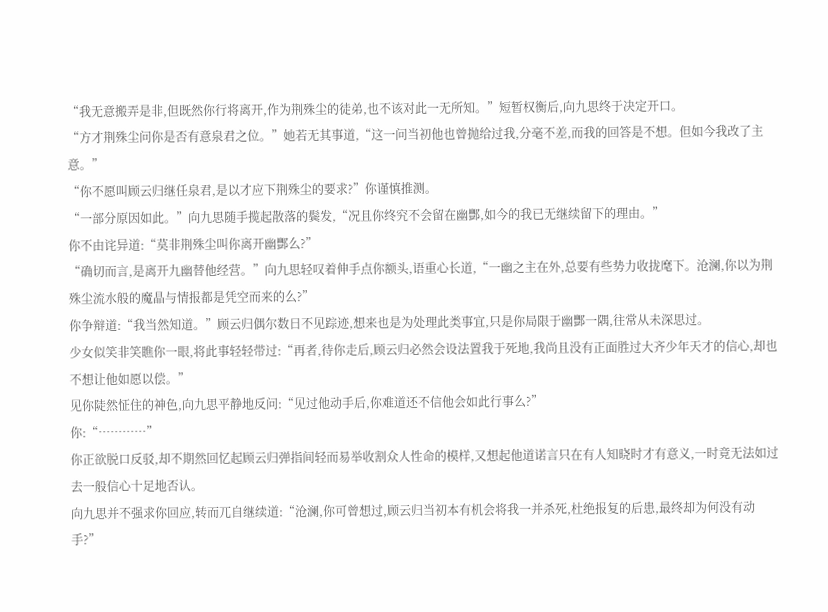“我无意搬弄是非,但既然你行将离开,作为荆殊尘的徒弟,也不该对此一无所知。”短暂权衡后,向九思终于决定开口。
“方才荆殊尘问你是否有意泉君之位。”她若无其事道,“这一问当初他也曾抛给过我,分毫不差,而我的回答是不想。但如今我改了主意。”
“你不愿叫顾云归继任泉君,是以才应下荆殊尘的要求?”你谨慎推测。
“一部分原因如此。”向九思随手揽起散落的鬓发,“况且你终究不会留在幽酆,如今的我已无继续留下的理由。”
你不由诧异道:“莫非荆殊尘叫你离开幽酆么?”
“确切而言,是离开九幽替他经营。”向九思轻叹着伸手点你额头,语重心长道,“一幽之主在外,总要有些势力收拢麾下。沧澜,你以为荆殊尘流水般的魔晶与情报都是凭空而来的么?”
你争辩道:“我当然知道。”顾云归偶尔数日不见踪迹,想来也是为处理此类事宜,只是你局限于幽酆一隅,往常从未深思过。
少女似笑非笑瞧你一眼,将此事轻轻带过:“再者,待你走后,顾云归必然会设法置我于死地,我尚且没有正面胜过大齐少年天才的信心,却也不想让他如愿以偿。”
见你陡然怔住的神色,向九思平静地反问:“见过他动手后,你难道还不信他会如此行事么?”
你:“…………”
你正欲脱口反驳,却不期然回忆起顾云归弹指间轻而易举收割众人性命的模样,又想起他道诺言只在有人知晓时才有意义,一时竟无法如过去一般信心十足地否认。
向九思并不强求你回应,转而兀自继续道:“沧澜,你可曾想过,顾云归当初本有机会将我一并杀死,杜绝报复的后患,最终却为何没有动手?”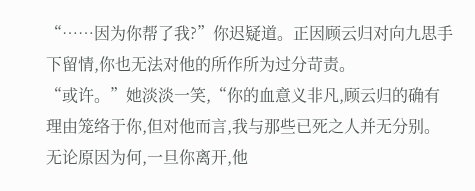“……因为你帮了我?”你迟疑道。正因顾云归对向九思手下留情,你也无法对他的所作所为过分苛责。
“或许。”她淡淡一笑,“你的血意义非凡,顾云归的确有理由笼络于你,但对他而言,我与那些已死之人并无分别。无论原因为何,一旦你离开,他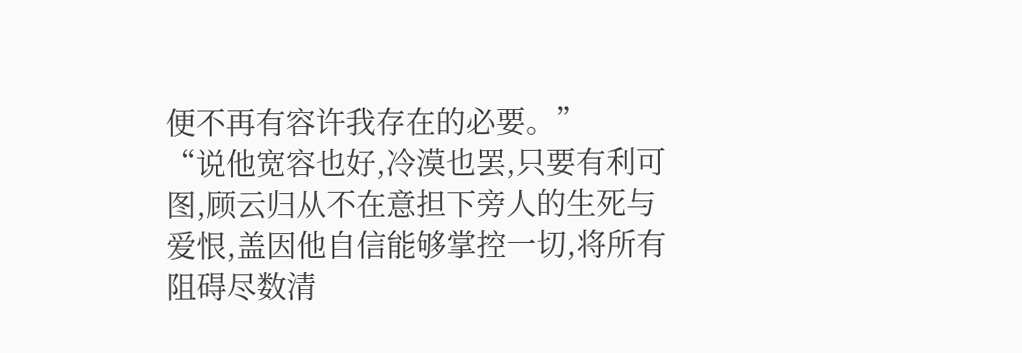便不再有容许我存在的必要。”
“说他宽容也好,冷漠也罢,只要有利可图,顾云归从不在意担下旁人的生死与爱恨,盖因他自信能够掌控一切,将所有阻碍尽数清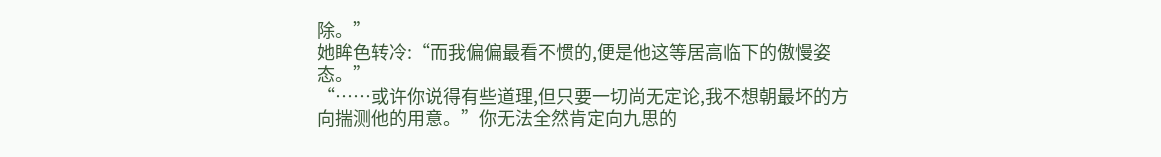除。”
她眸色转冷:“而我偏偏最看不惯的,便是他这等居高临下的傲慢姿态。”
“……或许你说得有些道理,但只要一切尚无定论,我不想朝最坏的方向揣测他的用意。”你无法全然肯定向九思的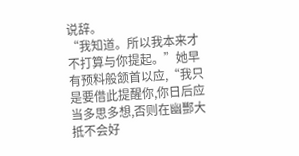说辞。
“我知道。所以我本来才不打算与你提起。”她早有预料般颔首以应,“我只是要借此提醒你,你日后应当多思多想,否则在幽酆大抵不会好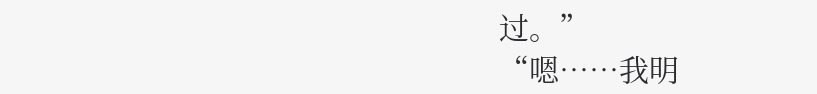过。”
“嗯……我明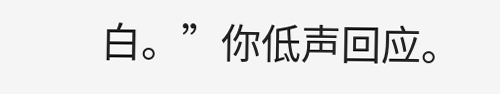白。”你低声回应。